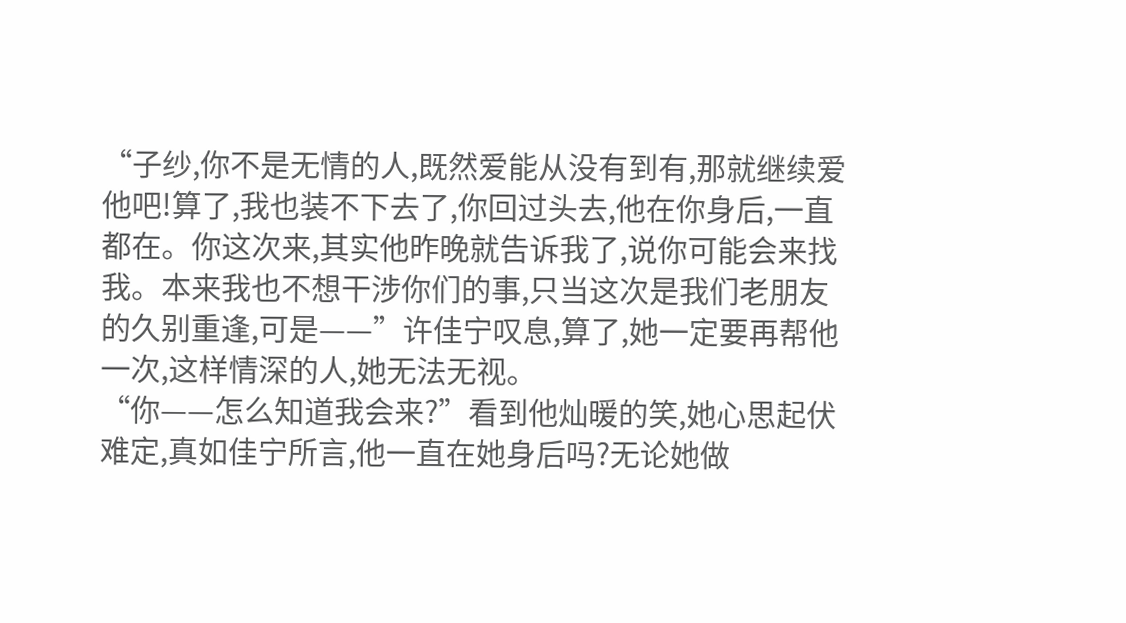“子纱,你不是无情的人,既然爱能从没有到有,那就继续爱他吧!算了,我也装不下去了,你回过头去,他在你身后,一直都在。你这次来,其实他昨晚就告诉我了,说你可能会来找我。本来我也不想干涉你们的事,只当这次是我们老朋友的久别重逢,可是——”许佳宁叹息,算了,她一定要再帮他一次,这样情深的人,她无法无视。
“你——怎么知道我会来?”看到他灿暖的笑,她心思起伏难定,真如佳宁所言,他一直在她身后吗?无论她做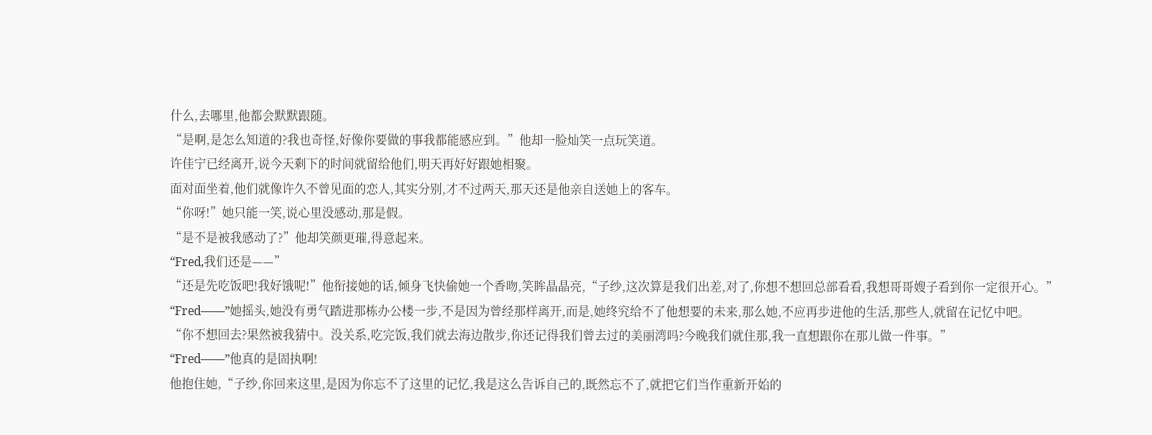什么,去哪里,他都会默默跟随。
“是啊,是怎么知道的?我也奇怪,好像你要做的事我都能感应到。”他却一脸灿笑一点玩笑道。
许佳宁已经离开,说今天剩下的时间就留给他们,明天再好好跟她相聚。
面对面坐着,他们就像许久不曾见面的恋人,其实分别,才不过两天,那天还是他亲自送她上的客车。
“你呀!”她只能一笑,说心里没感动,那是假。
“是不是被我感动了?”他却笑颜更璀,得意起来。
“Fred,我们还是——”
“还是先吃饭吧!我好饿呢!”他衔接她的话,倾身飞快偷她一个香吻,笑眸晶晶亮,“子纱,这次算是我们出差,对了,你想不想回总部看看,我想哥哥嫂子看到你一定很开心。”
“Fred——”她摇头,她没有勇气踏进那栋办公楼一步,不是因为曾经那样离开,而是,她终究给不了他想要的未来,那么她,不应再步进他的生活,那些人,就留在记忆中吧。
“你不想回去?果然被我猜中。没关系,吃完饭,我们就去海边散步,你还记得我们曾去过的美丽湾吗?今晚我们就住那,我一直想跟你在那儿做一件事。”
“Fred——”他真的是固执啊!
他抱住她,“子纱,你回来这里,是因为你忘不了这里的记忆,我是这么告诉自己的,既然忘不了,就把它们当作重新开始的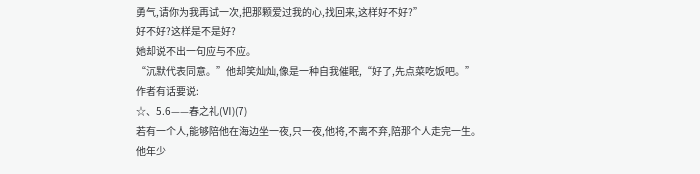勇气,请你为我再试一次,把那颗爱过我的心,找回来,这样好不好?”
好不好?这样是不是好?
她却说不出一句应与不应。
“沉默代表同意。”他却笑灿灿,像是一种自我催眠,“好了,先点菜吃饭吧。”
作者有话要说:
☆、5.6——春之礼(Ⅵ)(7)
若有一个人,能够陪他在海边坐一夜,只一夜,他将,不离不弃,陪那个人走完一生。
他年少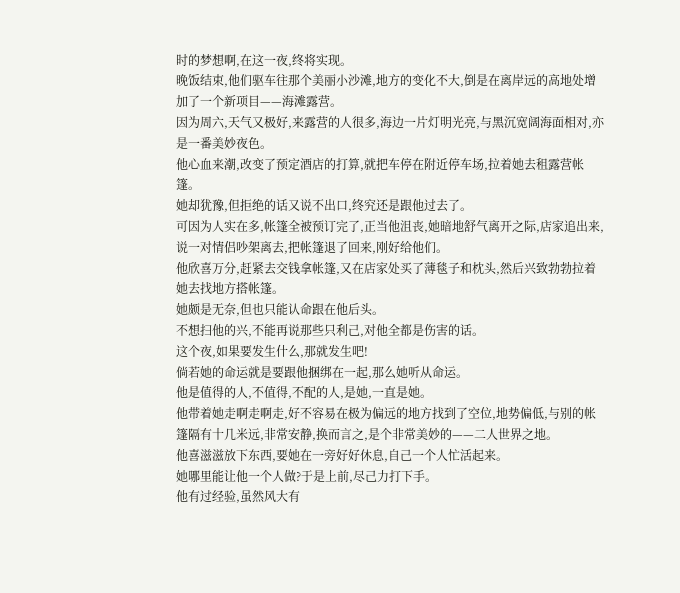时的梦想啊,在这一夜,终将实现。
晚饭结束,他们驱车往那个美丽小沙滩,地方的变化不大,倒是在离岸远的高地处增加了一个新项目——海滩露营。
因为周六,天气又极好,来露营的人很多,海边一片灯明光亮,与黑沉宽阔海面相对,亦是一番美妙夜色。
他心血来潮,改变了预定酒店的打算,就把车停在附近停车场,拉着她去租露营帐篷。
她却犹豫,但拒绝的话又说不出口,终究还是跟他过去了。
可因为人实在多,帐篷全被预订完了,正当他沮丧,她暗地舒气离开之际,店家追出来,说一对情侣吵架离去,把帐篷退了回来,刚好给他们。
他欣喜万分,赶紧去交钱拿帐篷,又在店家处买了薄毯子和枕头,然后兴致勃勃拉着她去找地方搭帐篷。
她颇是无奈,但也只能认命跟在他后头。
不想扫他的兴,不能再说那些只利己,对他全都是伤害的话。
这个夜,如果要发生什么,那就发生吧!
倘若她的命运就是要跟他捆绑在一起,那么她听从命运。
他是值得的人,不值得,不配的人,是她,一直是她。
他带着她走啊走啊走,好不容易在极为偏远的地方找到了空位,地势偏低,与别的帐篷隔有十几米远,非常安静,换而言之,是个非常美妙的——二人世界之地。
他喜滋滋放下东西,要她在一旁好好休息,自己一个人忙活起来。
她哪里能让他一个人做?于是上前,尽己力打下手。
他有过经验,虽然风大有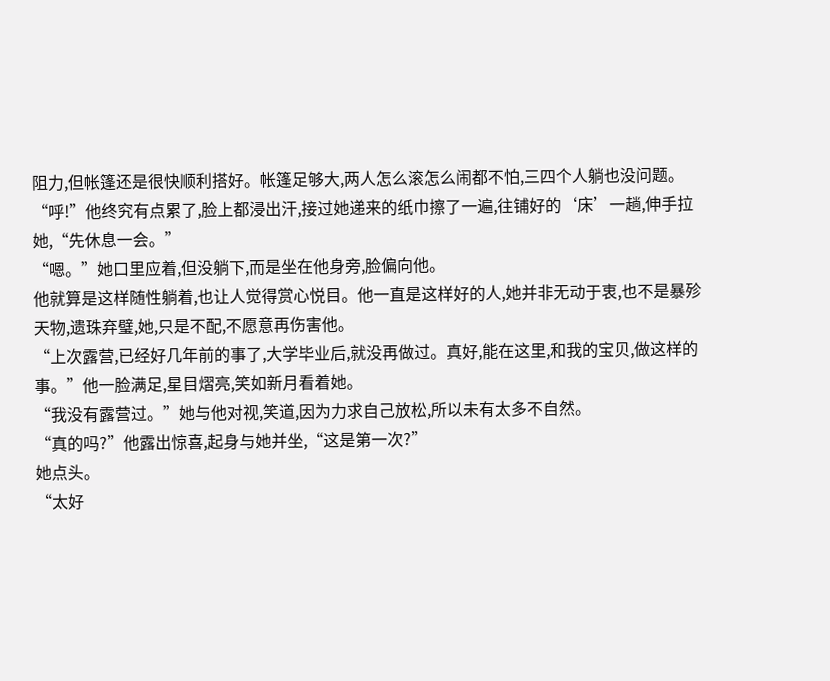阻力,但帐篷还是很快顺利搭好。帐篷足够大,两人怎么滚怎么闹都不怕,三四个人躺也没问题。
“呼!”他终究有点累了,脸上都浸出汗,接过她递来的纸巾擦了一遍,往铺好的‘床’一趟,伸手拉她,“先休息一会。”
“嗯。”她口里应着,但没躺下,而是坐在他身旁,脸偏向他。
他就算是这样随性躺着,也让人觉得赏心悦目。他一直是这样好的人,她并非无动于衷,也不是暴殄天物,遗珠弃璧,她,只是不配,不愿意再伤害他。
“上次露营,已经好几年前的事了,大学毕业后,就没再做过。真好,能在这里,和我的宝贝,做这样的事。”他一脸满足,星目熠亮,笑如新月看着她。
“我没有露营过。”她与他对视,笑道,因为力求自己放松,所以未有太多不自然。
“真的吗?”他露出惊喜,起身与她并坐,“这是第一次?”
她点头。
“太好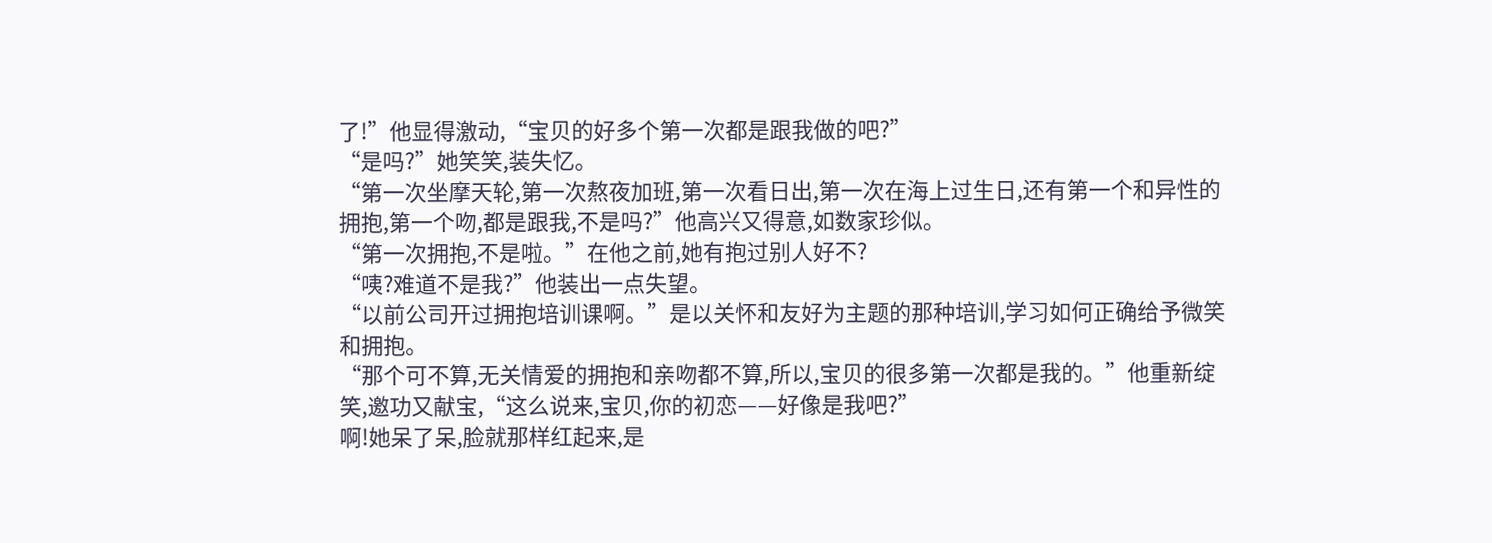了!”他显得激动,“宝贝的好多个第一次都是跟我做的吧?”
“是吗?”她笑笑,装失忆。
“第一次坐摩天轮,第一次熬夜加班,第一次看日出,第一次在海上过生日,还有第一个和异性的拥抱,第一个吻,都是跟我,不是吗?”他高兴又得意,如数家珍似。
“第一次拥抱,不是啦。”在他之前,她有抱过别人好不?
“咦?难道不是我?”他装出一点失望。
“以前公司开过拥抱培训课啊。”是以关怀和友好为主题的那种培训,学习如何正确给予微笑和拥抱。
“那个可不算,无关情爱的拥抱和亲吻都不算,所以,宝贝的很多第一次都是我的。”他重新绽笑,邀功又献宝,“这么说来,宝贝,你的初恋——好像是我吧?”
啊!她呆了呆,脸就那样红起来,是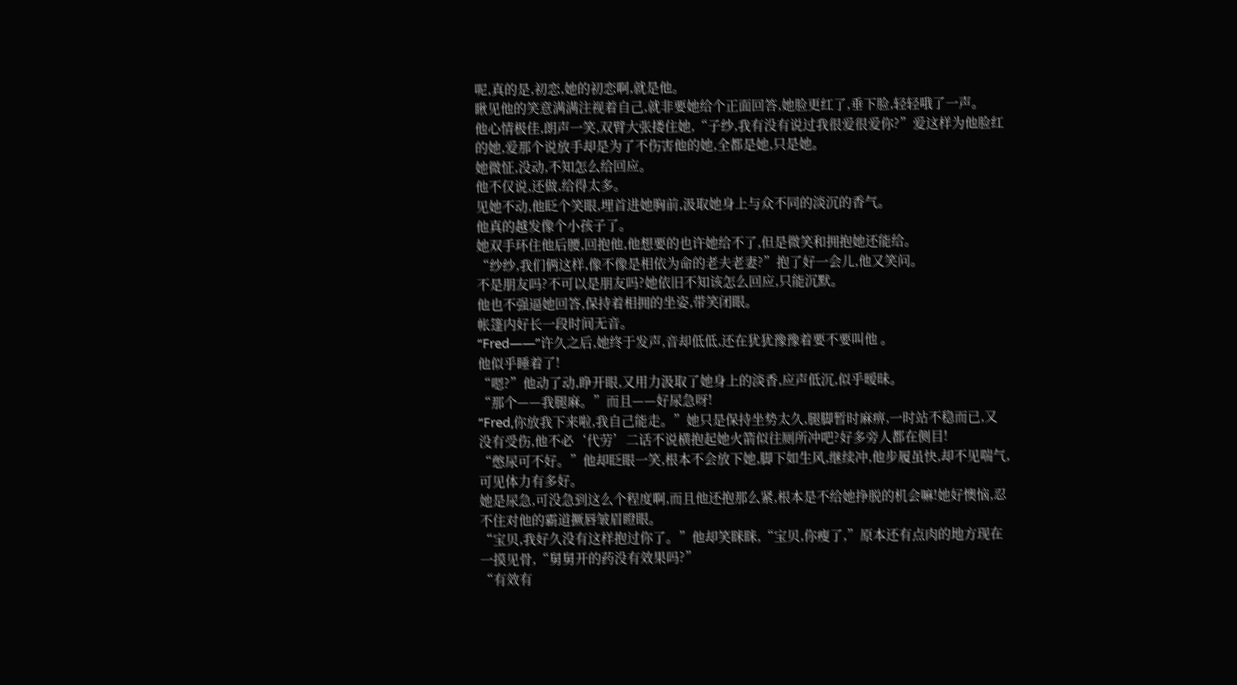呢,真的是,初恋,她的初恋啊,就是他。
瞅见他的笑意满满注视着自己,就非要她给个正面回答,她脸更红了,垂下脸,轻轻哦了一声。
他心情极佳,朗声一笑,双臂大张搂住她,“子纱,我有没有说过我很爱很爱你?”爱这样为他脸红的她,爱那个说放手却是为了不伤害他的她,全都是她,只是她。
她微怔,没动,不知怎么给回应。
他不仅说,还做,给得太多。
见她不动,他眨个笑眼,埋首进她胸前,汲取她身上与众不同的淡沉的香气。
他真的越发像个小孩子了。
她双手环住他后腰,回抱他,他想要的也许她给不了,但是微笑和拥抱她还能给。
“纱纱,我们俩这样,像不像是相依为命的老夫老妻?”抱了好一会儿,他又笑问。
不是朋友吗?不可以是朋友吗?她依旧不知该怎么回应,只能沉默。
他也不强逼她回答,保持着相拥的坐姿,带笑闭眼。
帐篷内好长一段时间无音。
“Fred——”许久之后,她终于发声,音却低低,还在犹犹豫豫着要不要叫他 。
他似乎睡着了!
“嗯?”他动了动,睁开眼,又用力汲取了她身上的淡香,应声低沉,似乎暧昧。
“那个——我腿麻。”而且——好尿急呀!
“Fred,你放我下来啦,我自己能走。”她只是保持坐势太久,腿脚暂时麻痹,一时站不稳而已,又没有受伤,他不必‘代劳’二话不说横抱起她火箭似往厕所冲吧?好多旁人都在侧目!
“憋尿可不好。”他却眨眼一笑,根本不会放下她,脚下如生风,继续冲,他步履虽快,却不见喘气,可见体力有多好。
她是尿急,可没急到这么个程度啊,而且他还抱那么紧,根本是不给她挣脱的机会嘛!她好懊恼,忍不住对他的霸道撅唇皱眉瞪眼。
“宝贝,我好久没有这样抱过你了。”他却笑眯眯,“宝贝,你瘦了,”原本还有点肉的地方现在一摸见骨,“舅舅开的药没有效果吗?”
“有效有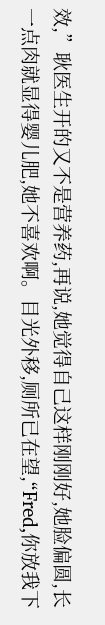效,”耿医生开的又不是营养药,再说,她觉得自己这样刚刚好,她脸偏圆,长一点肉就显得婴儿肥,她不喜欢啊。目光外移,厕所已在望,“Fred,你放我下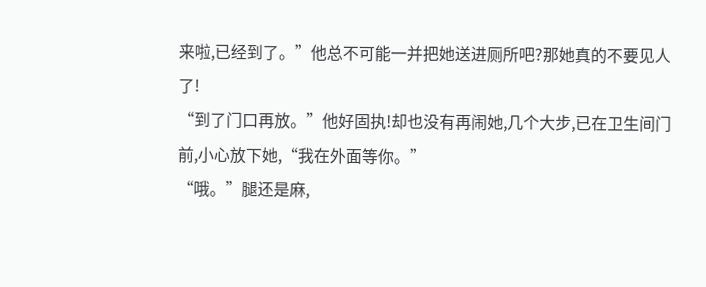来啦,已经到了。”他总不可能一并把她送进厕所吧?那她真的不要见人了!
“到了门口再放。”他好固执!却也没有再闹她,几个大步,已在卫生间门前,小心放下她,“我在外面等你。”
“哦。”腿还是麻,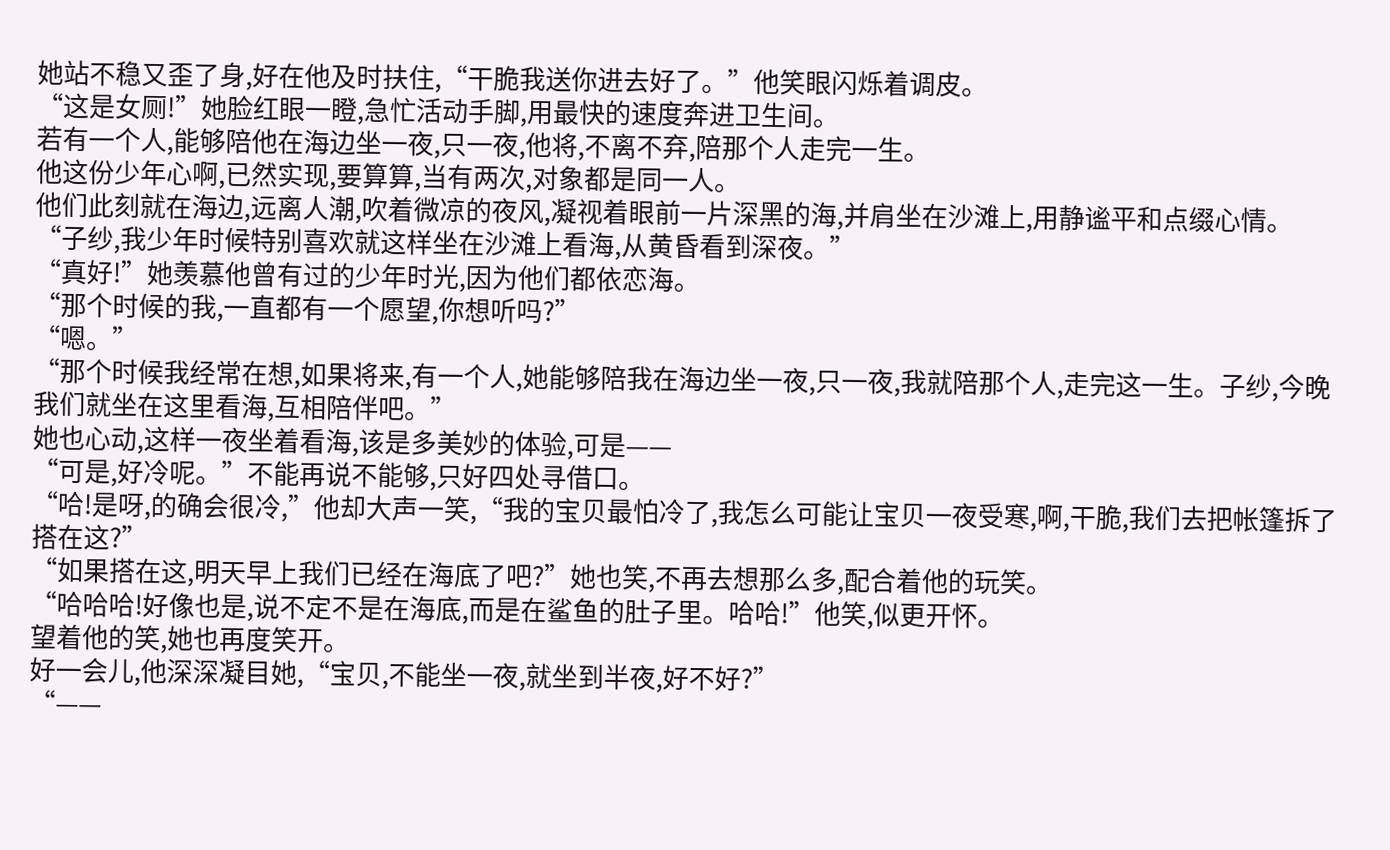她站不稳又歪了身,好在他及时扶住,“干脆我送你进去好了。”他笑眼闪烁着调皮。
“这是女厕!”她脸红眼一瞪,急忙活动手脚,用最快的速度奔进卫生间。
若有一个人,能够陪他在海边坐一夜,只一夜,他将,不离不弃,陪那个人走完一生。
他这份少年心啊,已然实现,要算算,当有两次,对象都是同一人。
他们此刻就在海边,远离人潮,吹着微凉的夜风,凝视着眼前一片深黑的海,并肩坐在沙滩上,用静谧平和点缀心情。
“子纱,我少年时候特别喜欢就这样坐在沙滩上看海,从黄昏看到深夜。”
“真好!”她羡慕他曾有过的少年时光,因为他们都依恋海。
“那个时候的我,一直都有一个愿望,你想听吗?”
“嗯。”
“那个时候我经常在想,如果将来,有一个人,她能够陪我在海边坐一夜,只一夜,我就陪那个人,走完这一生。子纱,今晚我们就坐在这里看海,互相陪伴吧。”
她也心动,这样一夜坐着看海,该是多美妙的体验,可是——
“可是,好冷呢。”不能再说不能够,只好四处寻借口。
“哈!是呀,的确会很冷,”他却大声一笑,“我的宝贝最怕冷了,我怎么可能让宝贝一夜受寒,啊,干脆,我们去把帐篷拆了搭在这?”
“如果搭在这,明天早上我们已经在海底了吧?”她也笑,不再去想那么多,配合着他的玩笑。
“哈哈哈!好像也是,说不定不是在海底,而是在鲨鱼的肚子里。哈哈!”他笑,似更开怀。
望着他的笑,她也再度笑开。
好一会儿,他深深凝目她,“宝贝,不能坐一夜,就坐到半夜,好不好?”
“——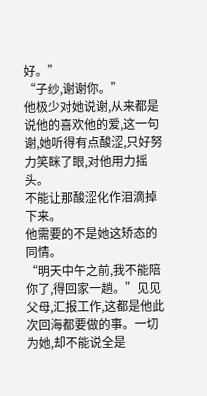好。”
“子纱,谢谢你。”
他极少对她说谢,从来都是说他的喜欢他的爱,这一句谢,她听得有点酸涩,只好努力笑眯了眼,对他用力摇头。
不能让那酸涩化作泪滴掉下来。
他需要的不是她这矫态的同情。
“明天中午之前,我不能陪你了,得回家一趟。”见见父母,汇报工作,这都是他此次回海都要做的事。一切为她,却不能说全是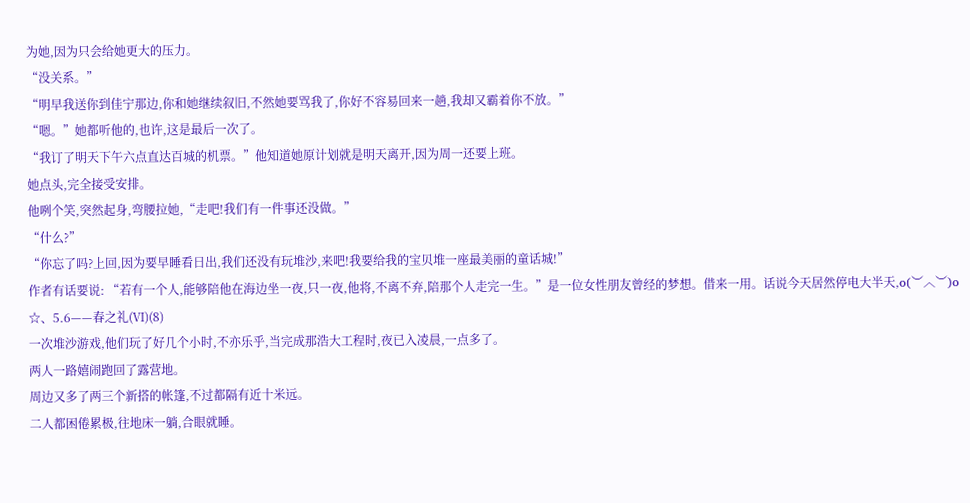为她,因为只会给她更大的压力。
“没关系。”
“明早我送你到佳宁那边,你和她继续叙旧,不然她要骂我了,你好不容易回来一趟,我却又霸着你不放。”
“嗯。”她都听他的,也许,这是最后一次了。
“我订了明天下午六点直达百城的机票。”他知道她原计划就是明天离开,因为周一还要上班。
她点头,完全接受安排。
他咧个笑,突然起身,弯腰拉她,“走吧!我们有一件事还没做。”
“什么?”
“你忘了吗?上回,因为要早睡看日出,我们还没有玩堆沙,来吧!我要给我的宝贝堆一座最美丽的童话城!”
作者有话要说: “若有一个人,能够陪他在海边坐一夜,只一夜,他将,不离不弃,陪那个人走完一生。”是一位女性朋友曾经的梦想。借来一用。话说今天居然停电大半天,o(︶︿︶)o
☆、5.6——春之礼(Ⅵ)(8)
一次堆沙游戏,他们玩了好几个小时,不亦乐乎,当完成那浩大工程时,夜已入凌晨,一点多了。
两人一路嬉闹跑回了露营地。
周边又多了两三个新搭的帐篷,不过都隔有近十米远。
二人都困倦累极,往地床一躺,合眼就睡。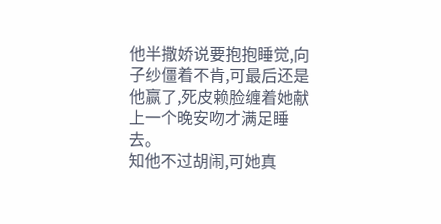他半撒娇说要抱抱睡觉,向子纱僵着不肯,可最后还是他赢了,死皮赖脸缠着她献上一个晚安吻才满足睡去。
知他不过胡闹,可她真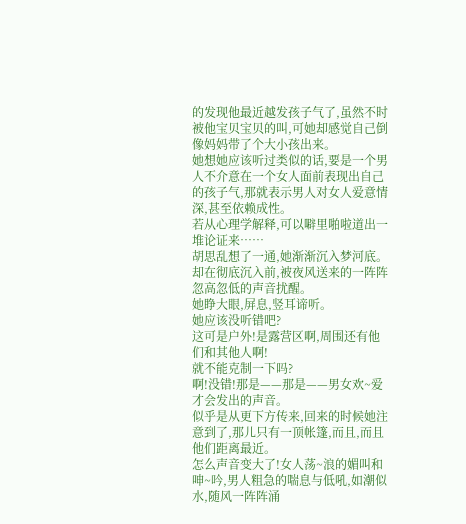的发现他最近越发孩子气了,虽然不时被他宝贝宝贝的叫,可她却感觉自己倒像妈妈带了个大小孩出来。
她想她应该听过类似的话,要是一个男人不介意在一个女人面前表现出自己的孩子气,那就表示男人对女人爱意情深,甚至依赖成性。
若从心理学解释,可以噼里啪啦道出一堆论证来……
胡思乱想了一通,她渐渐沉入梦河底。
却在彻底沉入前,被夜风送来的一阵阵忽高忽低的声音扰醒。
她睁大眼,屏息,竖耳谛听。
她应该没听错吧?
这可是户外!是露营区啊,周围还有他们和其他人啊!
就不能克制一下吗?
啊!没错!那是——那是——男女欢~爱才会发出的声音。
似乎是从更下方传来,回来的时候她注意到了,那儿只有一顶帐篷,而且,而且他们距离最近。
怎么声音变大了!女人荡~浪的媚叫和呻~吟,男人粗急的喘息与低吼,如潮似水,随风一阵阵涌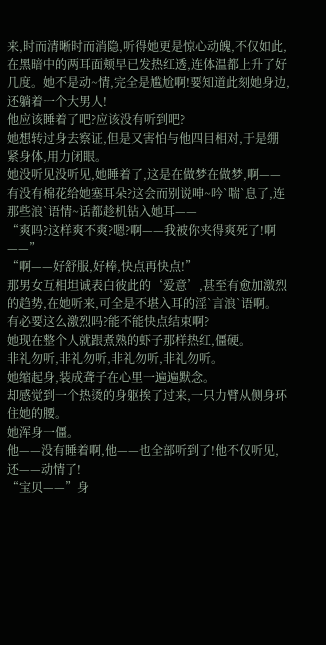来,时而清晰时而消隐,听得她更是惊心动魄,不仅如此,在黑暗中的两耳面颊早已发热红透,连体温都上升了好几度。她不是动~情,完全是尴尬啊!要知道此刻她身边,还躺着一个大男人!
他应该睡着了吧?应该没有听到吧?
她想转过身去察证,但是又害怕与他四目相对,于是绷紧身体,用力闭眼。
她没听见没听见,她睡着了,这是在做梦在做梦,啊——有没有棉花给她塞耳朵?这会而别说呻~吟`喘`息了,连那些浪`语情~话都趁机钻入她耳——
“爽吗?这样爽不爽?嗯?啊——我被你夹得爽死了!啊——”
“啊——好舒服,好棒,快点再快点!”
那男女互相坦诚表白彼此的‘爱意’,甚至有愈加激烈的趋势,在她听来,可全是不堪入耳的淫`言浪`语啊。
有必要这么激烈吗?能不能快点结束啊?
她现在整个人就跟煮熟的虾子那样热红,僵硬。
非礼勿听,非礼勿听,非礼勿听,非礼勿听。
她缩起身,装成聋子在心里一遍遍默念。
却感觉到一个热烫的身躯挨了过来,一只力臂从侧身环住她的腰。
她浑身一僵。
他——没有睡着啊,他——也全部听到了!他不仅听见,还——动情了!
“宝贝——”身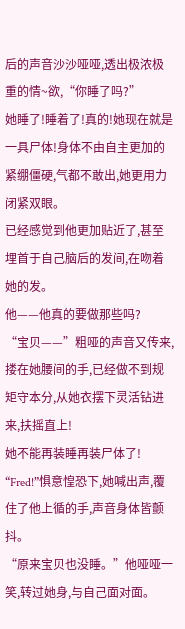后的声音沙沙哑哑,透出极浓极重的情~欲,“你睡了吗?”
她睡了!睡着了!真的!她现在就是一具尸体!身体不由自主更加的紧绷僵硬,气都不敢出,她更用力闭紧双眼。
已经感觉到他更加贴近了,甚至埋首于自己脑后的发间,在吻着她的发。
他——他真的要做那些吗?
“宝贝——”粗哑的声音又传来,搂在她腰间的手,已经做不到规矩守本分,从她衣摆下灵活钻进来,扶摇直上!
她不能再装睡再装尸体了!
“Fred!”惧意惶恐下,她喊出声,覆住了他上循的手,声音身体皆颤抖。
“原来宝贝也没睡。”他哑哑一笑,转过她身,与自己面对面。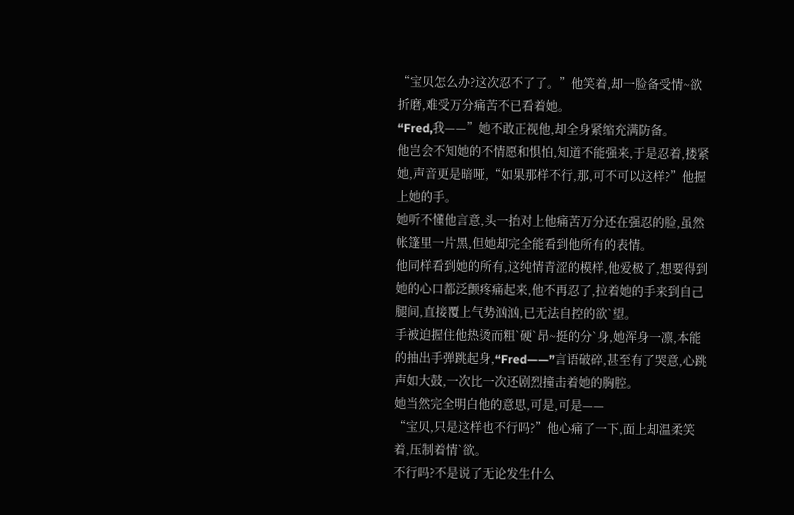“宝贝怎么办?这次忍不了了。”他笑着,却一脸备受情~欲折磨,难受万分痛苦不已看着她。
“Fred,我——”她不敢正视他,却全身紧缩充满防备。
他岂会不知她的不情愿和惧怕,知道不能强来,于是忍着,搂紧她,声音更是暗哑,“如果那样不行,那,可不可以这样?”他握上她的手。
她听不懂他言意,头一抬对上他痛苦万分还在强忍的脸,虽然帐篷里一片黑,但她却完全能看到他所有的表情。
他同样看到她的所有,这纯情青涩的模样,他爱极了,想要得到她的心口都泛颤疼痛起来,他不再忍了,拉着她的手来到自己腿间,直接覆上气势汹汹,已无法自控的欲`望。
手被迫握住他热烫而粗`硬`昂~挺的分`身,她浑身一凛,本能的抽出手弹跳起身,“Fred——”言语破碎,甚至有了哭意,心跳声如大鼓,一次比一次还剧烈撞击着她的胸腔。
她当然完全明白他的意思,可是,可是——
“宝贝,只是这样也不行吗?”他心痛了一下,面上却温柔笑着,压制着情`欲。
不行吗?不是说了无论发生什么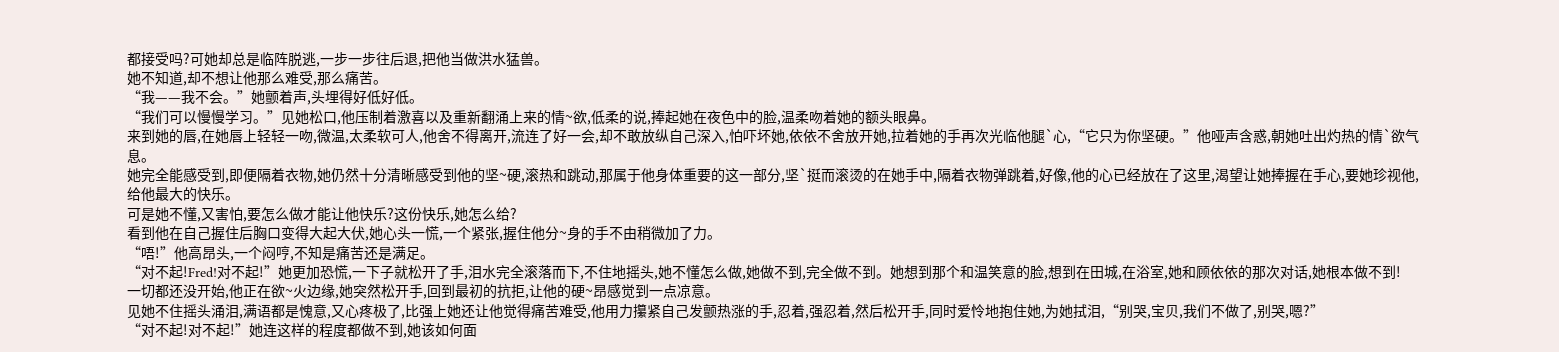都接受吗?可她却总是临阵脱逃,一步一步往后退,把他当做洪水猛兽。
她不知道,却不想让他那么难受,那么痛苦。
“我——我不会。”她颤着声,头埋得好低好低。
“我们可以慢慢学习。”见她松口,他压制着激喜以及重新翻涌上来的情~欲,低柔的说,捧起她在夜色中的脸,温柔吻着她的额头眼鼻。
来到她的唇,在她唇上轻轻一吻,微温,太柔软可人,他舍不得离开,流连了好一会,却不敢放纵自己深入,怕吓坏她,依依不舍放开她,拉着她的手再次光临他腿`心,“它只为你坚硬。”他哑声含惑,朝她吐出灼热的情`欲气息。
她完全能感受到,即便隔着衣物,她仍然十分清晰感受到他的坚~硬,滚热和跳动,那属于他身体重要的这一部分,坚`挺而滚烫的在她手中,隔着衣物弹跳着,好像,他的心已经放在了这里,渴望让她捧握在手心,要她珍视他,给他最大的快乐。
可是她不懂,又害怕,要怎么做才能让他快乐?这份快乐,她怎么给?
看到他在自己握住后胸口变得大起大伏,她心头一慌,一个紧张,握住他分~身的手不由稍微加了力。
“唔!”他高昂头,一个闷哼,不知是痛苦还是满足。
“对不起!Fred!对不起!”她更加恐慌,一下子就松开了手,泪水完全滚落而下,不住地摇头,她不懂怎么做,她做不到,完全做不到。她想到那个和温笑意的脸,想到在田城,在浴室,她和顾依依的那次对话,她根本做不到!
一切都还没开始,他正在欲~火边缘,她突然松开手,回到最初的抗拒,让他的硬~昂感觉到一点凉意。
见她不住摇头涌泪,满语都是愧意,又心疼极了,比强上她还让他觉得痛苦难受,他用力攥紧自己发颤热涨的手,忍着,强忍着,然后松开手,同时爱怜地抱住她,为她拭泪,“别哭,宝贝,我们不做了,别哭,嗯?”
“对不起!对不起!”她连这样的程度都做不到,她该如何面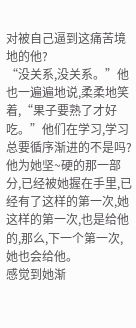对被自己逼到这痛苦境地的他?
“没关系,没关系。”他也一遍遍地说,柔柔地笑着,“果子要熟了才好吃。”他们在学习,学习总要循序渐进的不是吗?他为她坚~硬的那一部分,已经被她握在手里,已经有了这样的第一次,她这样的第一次,也是给他的,那么,下一个第一次,她也会给他。
感觉到她渐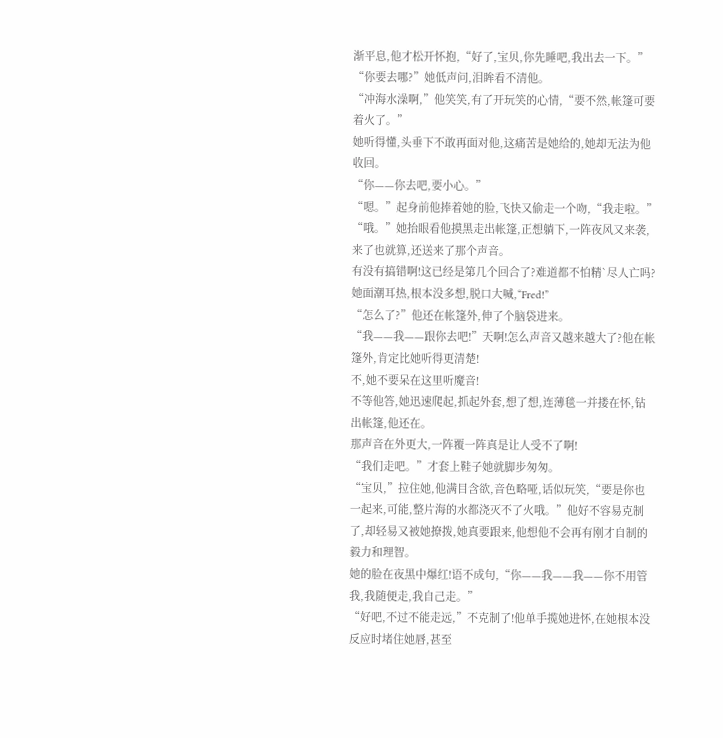渐平息,他才松开怀抱,“好了,宝贝,你先睡吧,我出去一下。”
“你要去哪?”她低声问,泪眸看不清他。
“冲海水澡啊,”他笑笑,有了开玩笑的心情,“要不然,帐篷可要着火了。”
她听得懂,头垂下不敢再面对他,这痛苦是她给的,她却无法为他收回。
“你——你去吧,要小心。”
“嗯。”起身前他捧着她的脸,飞快又偷走一个吻,“我走啦。”
“哦。”她抬眼看他摸黑走出帐篷,正想躺下,一阵夜风又来袭,来了也就算,还送来了那个声音。
有没有搞错啊!这已经是第几个回合了?难道都不怕精`尽人亡吗?她面潮耳热,根本没多想,脱口大喊,“Fred!”
“怎么了?”他还在帐篷外,伸了个脑袋进来。
“我——我——跟你去吧!”天啊!怎么声音又越来越大了?他在帐篷外,肯定比她听得更清楚!
不,她不要呆在这里听魔音!
不等他答,她迅速爬起,抓起外套,想了想,连薄毯一并搂在怀,钻出帐篷,他还在。
那声音在外更大,一阵覆一阵真是让人受不了啊!
“我们走吧。”才套上鞋子她就脚步匆匆。
“宝贝,”拉住她,他满目含欲,音色略哑,话似玩笑,“要是你也一起来,可能,整片海的水都浇灭不了火哦。”他好不容易克制了,却轻易又被她撩拨,她真要跟来,他想他不会再有刚才自制的毅力和理智。
她的脸在夜黑中爆红!语不成句,“你——我——我——你不用管我,我随便走,我自己走。”
“好吧,不过不能走远,”不克制了!他单手揽她进怀,在她根本没反应时堵住她唇,甚至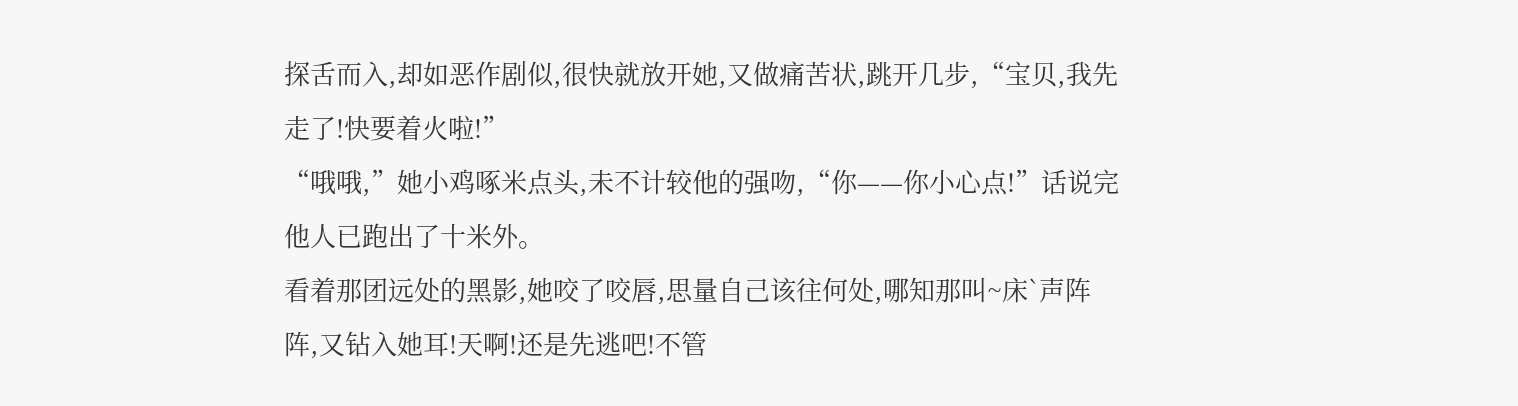探舌而入,却如恶作剧似,很快就放开她,又做痛苦状,跳开几步,“宝贝,我先走了!快要着火啦!”
“哦哦,”她小鸡啄米点头,未不计较他的强吻,“你——你小心点!”话说完他人已跑出了十米外。
看着那团远处的黑影,她咬了咬唇,思量自己该往何处,哪知那叫~床`声阵阵,又钻入她耳!天啊!还是先逃吧!不管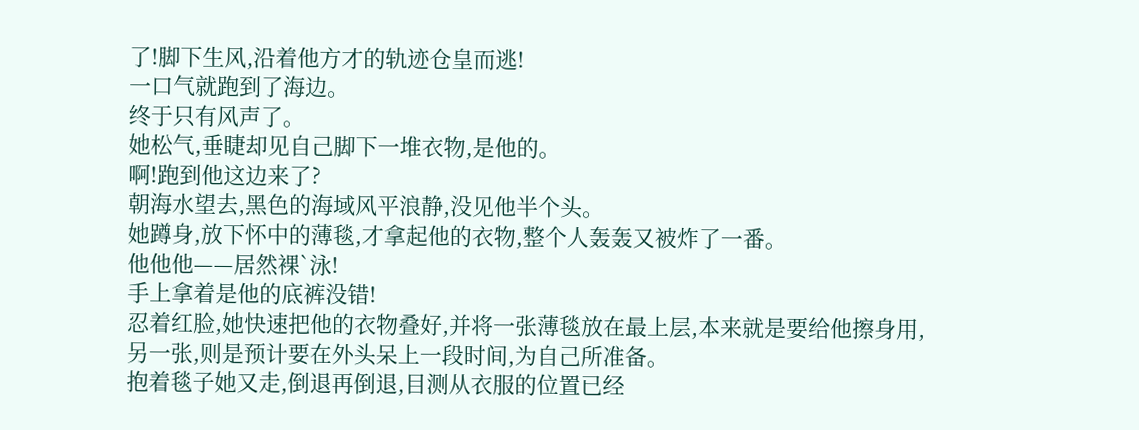了!脚下生风,沿着他方才的轨迹仓皇而逃!
一口气就跑到了海边。
终于只有风声了。
她松气,垂睫却见自己脚下一堆衣物,是他的。
啊!跑到他这边来了?
朝海水望去,黑色的海域风平浪静,没见他半个头。
她蹲身,放下怀中的薄毯,才拿起他的衣物,整个人轰轰又被炸了一番。
他他他——居然裸`泳!
手上拿着是他的底裤没错!
忍着红脸,她快速把他的衣物叠好,并将一张薄毯放在最上层,本来就是要给他擦身用,另一张,则是预计要在外头呆上一段时间,为自己所准备。
抱着毯子她又走,倒退再倒退,目测从衣服的位置已经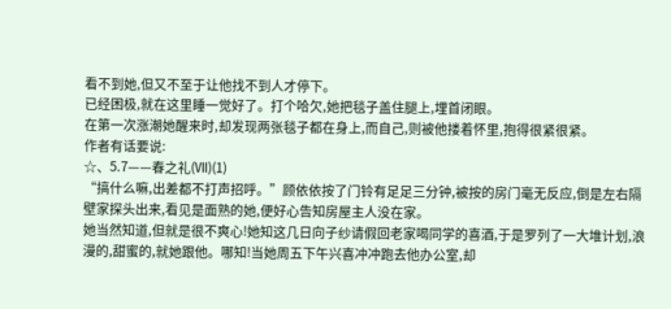看不到她,但又不至于让他找不到人才停下。
已经困极,就在这里睡一觉好了。打个哈欠,她把毯子盖住腿上,埋首闭眼。
在第一次涨潮她醒来时,却发现两张毯子都在身上,而自己,则被他搂着怀里,抱得很紧很紧。
作者有话要说:
☆、5.7——春之礼(Ⅶ)(1)
“搞什么嘛,出差都不打声招呼。”顾依依按了门铃有足足三分钟,被按的房门毫无反应,倒是左右隔壁家探头出来,看见是面熟的她,便好心告知房屋主人没在家。
她当然知道,但就是很不爽心!她知这几日向子纱请假回老家喝同学的喜酒,于是罗列了一大堆计划,浪漫的,甜蜜的,就她跟他。哪知!当她周五下午兴喜冲冲跑去他办公室,却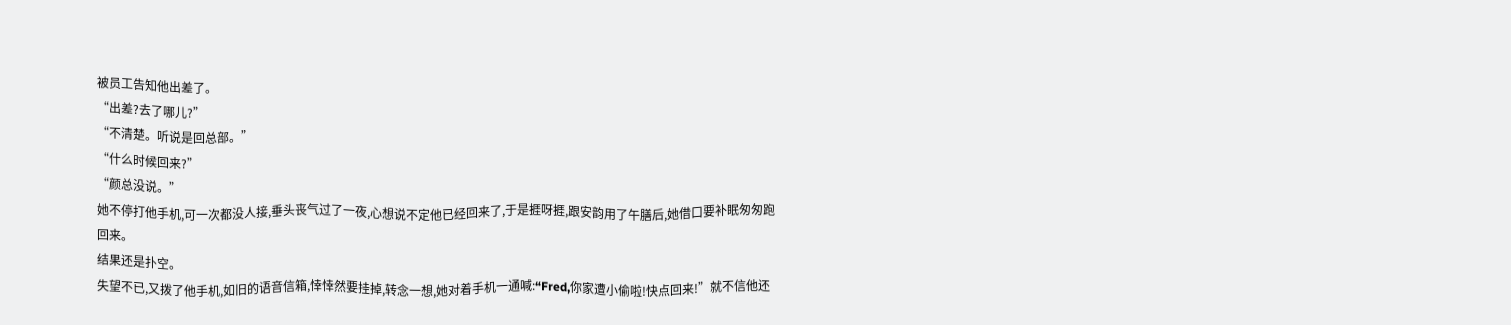被员工告知他出差了。
“出差?去了哪儿?”
“不清楚。听说是回总部。”
“什么时候回来?”
“颜总没说。”
她不停打他手机,可一次都没人接,垂头丧气过了一夜,心想说不定他已经回来了,于是捱呀捱,跟安韵用了午膳后,她借口要补眠匆匆跑回来。
结果还是扑空。
失望不已,又拨了他手机,如旧的语音信箱,悻悻然要挂掉,转念一想,她对着手机一通喊:“Fred,你家遭小偷啦!快点回来!”就不信他还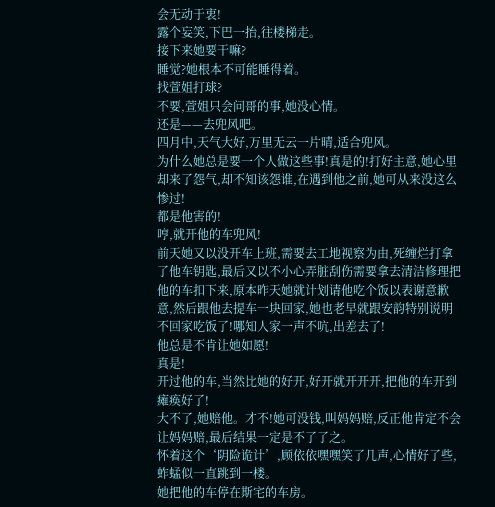会无动于衷!
露个妄笑,下巴一抬,往楼梯走。
接下来她要干嘛?
睡觉?她根本不可能睡得着。
找萱姐打球?
不要,萱姐只会问哥的事,她没心情。
还是——去兜风吧。
四月中,天气大好,万里无云一片晴,适合兜风。
为什么她总是要一个人做这些事!真是的!打好主意,她心里却来了怨气,却不知该怨谁,在遇到他之前,她可从来没这么惨过!
都是他害的!
哼,就开他的车兜风!
前天她又以没开车上班,需要去工地视察为由,死缠烂打拿了他车钥匙,最后又以不小心弄脏刮伤需要拿去清洁修理把他的车扣下来,原本昨天她就计划请他吃个饭以表谢意歉意,然后跟他去提车一块回家,她也老早就跟安韵特别说明不回家吃饭了!哪知人家一声不吭,出差去了!
他总是不肯让她如愿!
真是!
开过他的车,当然比她的好开,好开就开开开,把他的车开到瘫痪好了!
大不了,她赔他。才不!她可没钱,叫妈妈赔,反正他肯定不会让妈妈赔,最后结果一定是不了了之。
怀着这个‘阴险诡计’,顾依依嘿嘿笑了几声,心情好了些,蚱蜢似一直跳到一楼。
她把他的车停在斯宅的车房。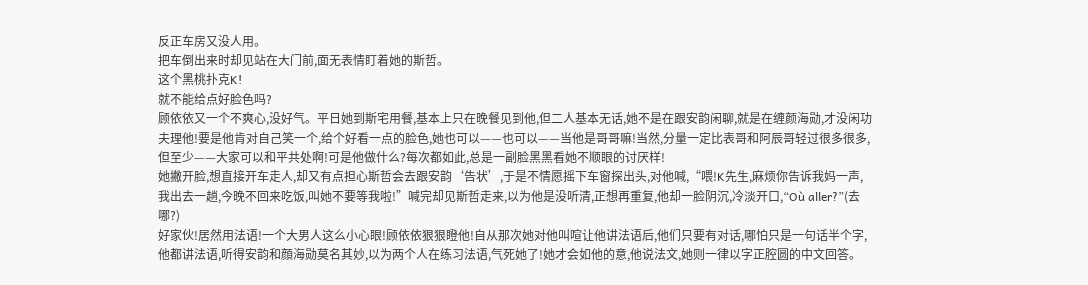反正车房又没人用。
把车倒出来时却见站在大门前,面无表情盯着她的斯哲。
这个黑桃扑克K!
就不能给点好脸色吗?
顾依依又一个不爽心,没好气。平日她到斯宅用餐,基本上只在晚餐见到他,但二人基本无话,她不是在跟安韵闲聊,就是在缠颜海勋,才没闲功夫理他!要是他肯对自己笑一个,给个好看一点的脸色,她也可以——也可以——当他是哥哥嘛!当然,分量一定比表哥和阿辰哥轻过很多很多,但至少——大家可以和平共处啊!可是他做什么?每次都如此,总是一副脸黑黑看她不顺眼的讨厌样!
她撇开脸,想直接开车走人,却又有点担心斯哲会去跟安韵‘告状’,于是不情愿摇下车窗探出头,对他喊,“喂!K先生,麻烦你告诉我妈一声,我出去一趟,今晚不回来吃饭,叫她不要等我啦!”喊完却见斯哲走来,以为他是没听清,正想再重复,他却一脸阴沉,冷淡开口,“Où aller?”(去哪?)
好家伙!居然用法语!一个大男人这么小心眼!顾依依狠狠瞪他!自从那次她对他叫喧让他讲法语后,他们只要有对话,哪怕只是一句话半个字,他都讲法语,听得安韵和顔海勋莫名其妙,以为两个人在练习法语,气死她了!她才会如他的意,他说法文,她则一律以字正腔圆的中文回答。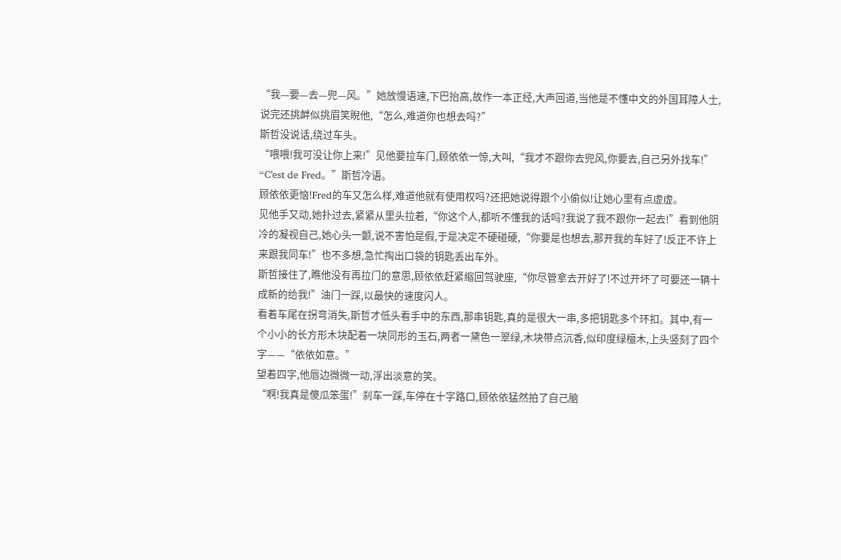“我—要—去—兜—风。”她放慢语速,下巴抬高,故作一本正经,大声回道,当他是不懂中文的外国耳障人士,说完还挑衅似挑眉笑睨他,“怎么,难道你也想去吗?”
斯哲没说话,绕过车头。
“喂喂!我可没让你上来!”见他要拉车门,顾依依一惊,大叫,“我才不跟你去兜风,你要去,自己另外找车!”
“C’est de Fred。”斯哲冷语。
顾依依更恼!Fred的车又怎么样,难道他就有使用权吗?还把她说得跟个小偷似!让她心里有点虚虚。
见他手又动,她扑过去,紧紧从里头拉着,“你这个人,都听不懂我的话吗?我说了我不跟你一起去!”看到他阴冷的凝视自己,她心头一颤,说不害怕是假,于是决定不硬碰硬,“你要是也想去,那开我的车好了!反正不许上来跟我同车!”也不多想,急忙掏出口袋的钥匙丢出车外。
斯哲接住了,瞧他没有再拉门的意思,顾依依赶紧缩回驾驶座,“你尽管拿去开好了!不过开坏了可要还一辆十成新的给我!”油门一踩,以最快的速度闪人。
看着车尾在拐弯消失,斯哲才低头看手中的东西,那串钥匙,真的是很大一串,多把钥匙多个环扣。其中,有一个小小的长方形木块配着一块同形的玉石,两者一黛色一翠绿,木块带点沉香,似印度绿檀木,上头竖刻了四个字——“依依如意。”
望着四字,他唇边微微一动,浮出淡意的笑。
“啊!我真是傻瓜笨蛋!”刹车一踩,车停在十字路口,顾依依猛然拍了自己脑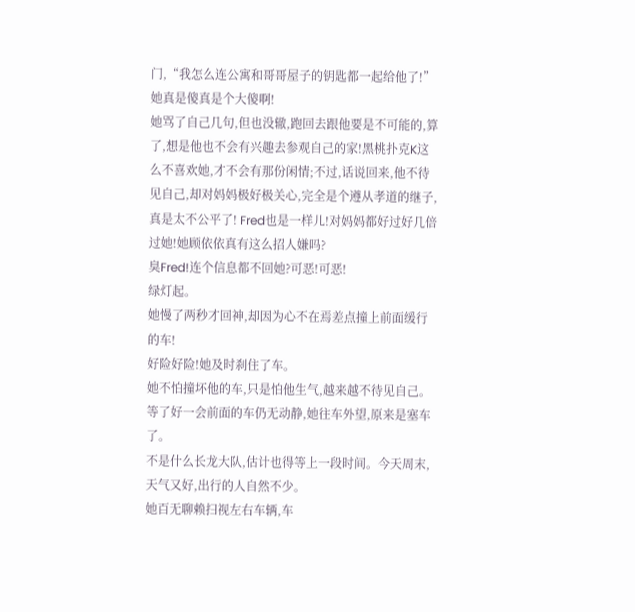门,“我怎么连公寓和哥哥屋子的钥匙都一起给他了!”她真是傻真是个大傻啊!
她骂了自己几句,但也没辙,跑回去跟他要是不可能的,算了,想是他也不会有兴趣去参观自己的家!黑桃扑克K这么不喜欢她,才不会有那份闲情;不过,话说回来,他不待见自己,却对妈妈极好极关心,完全是个遵从孝道的继子,真是太不公平了! Fred也是一样儿!对妈妈都好过好几倍过她!她顾依依真有这么招人嫌吗?
臭Fred!连个信息都不回她?可恶!可恶!
绿灯起。
她慢了两秒才回神,却因为心不在焉差点撞上前面缓行的车!
好险好险!她及时刹住了车。
她不怕撞坏他的车,只是怕他生气,越来越不待见自己。
等了好一会前面的车仍无动静,她往车外望,原来是塞车了。
不是什么长龙大队,估计也得等上一段时间。今天周末,天气又好,出行的人自然不少。
她百无聊赖扫视左右车辆,车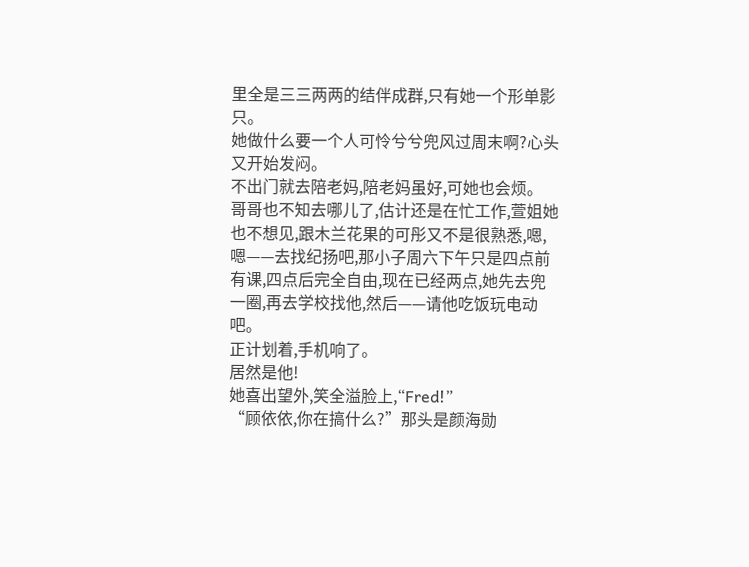里全是三三两两的结伴成群,只有她一个形单影只。
她做什么要一个人可怜兮兮兜风过周末啊?心头又开始发闷。
不出门就去陪老妈,陪老妈虽好,可她也会烦。
哥哥也不知去哪儿了,估计还是在忙工作,萱姐她也不想见,跟木兰花果的可彤又不是很熟悉,嗯,嗯——去找纪扬吧,那小子周六下午只是四点前有课,四点后完全自由,现在已经两点,她先去兜一圈,再去学校找他,然后——请他吃饭玩电动吧。
正计划着,手机响了。
居然是他!
她喜出望外,笑全溢脸上,“Fred!”
“顾依依,你在搞什么?”那头是颜海勋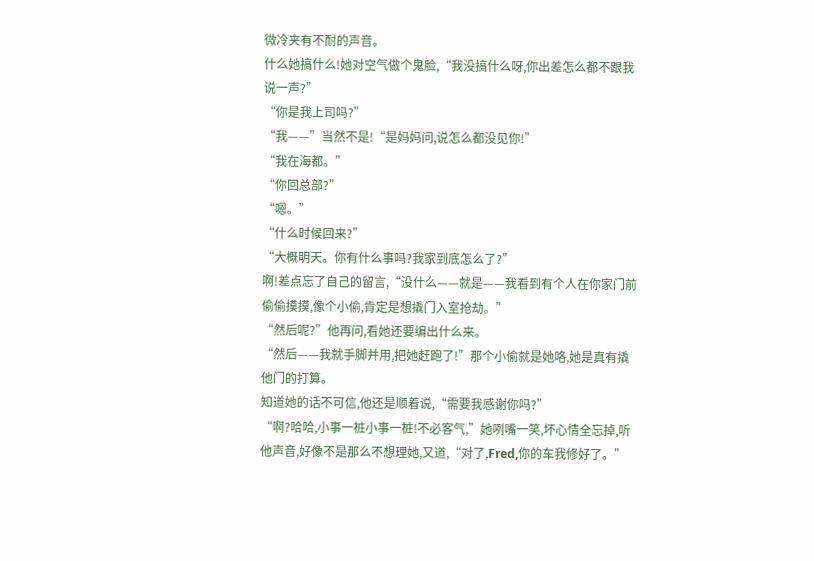微冷夹有不耐的声音。
什么她搞什么!她对空气做个鬼脸,“我没搞什么呀,你出差怎么都不跟我说一声?”
“你是我上司吗?”
“我——”当然不是!“是妈妈问,说怎么都没见你!”
“我在海都。”
“你回总部?”
“嗯。”
“什么时候回来?”
“大概明天。你有什么事吗?我家到底怎么了?”
啊!差点忘了自己的留言,“没什么——就是——我看到有个人在你家门前偷偷摸摸,像个小偷,肯定是想撬门入室抢劫。”
“然后呢?”他再问,看她还要编出什么来。
“然后——我就手脚并用,把她赶跑了!”那个小偷就是她咯,她是真有撬他门的打算。
知道她的话不可信,他还是顺着说,“需要我感谢你吗?”
“啊?哈哈,小事一桩小事一桩!不必客气,”她咧嘴一笑,坏心情全忘掉,听他声音,好像不是那么不想理她,又道,“对了,Fred,你的车我修好了。”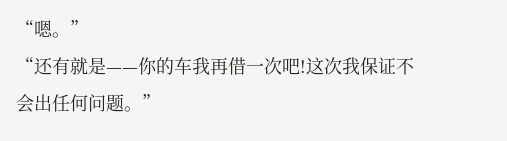“嗯。”
“还有就是——你的车我再借一次吧!这次我保证不会出任何问题。”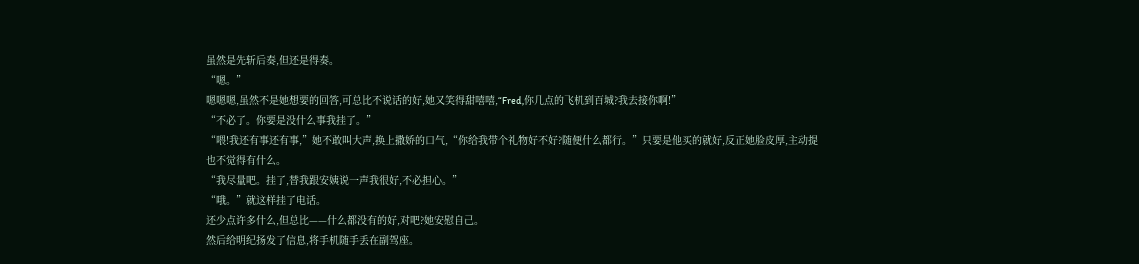虽然是先斩后奏,但还是得奏。
“嗯。”
嗯嗯嗯,虽然不是她想要的回答,可总比不说话的好,她又笑得甜嘻嘻,“Fred,你几点的飞机到百城?我去接你啊!”
“不必了。你要是没什么事我挂了。”
“喂!我还有事还有事,”她不敢叫大声,换上撒娇的口气,“你给我带个礼物好不好?随便什么都行。”只要是他买的就好,反正她脸皮厚,主动提也不觉得有什么。
“我尽量吧。挂了,替我跟安姨说一声我很好,不必担心。”
“哦。”就这样挂了电话。
还少点许多什么,但总比——什么都没有的好,对吧?她安慰自己。
然后给明纪扬发了信息,将手机随手丢在副驾座。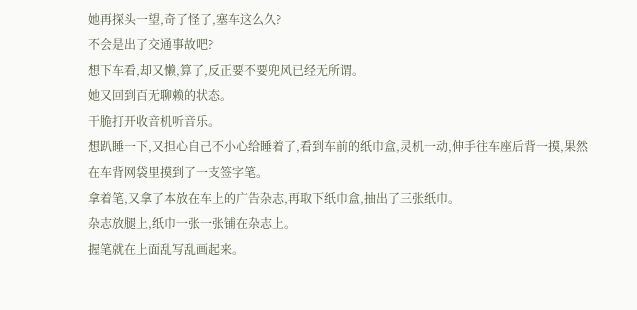她再探头一望,奇了怪了,塞车这么久?
不会是出了交通事故吧?
想下车看,却又懒,算了,反正要不要兜风已经无所谓。
她又回到百无聊赖的状态。
干脆打开收音机听音乐。
想趴睡一下,又担心自己不小心给睡着了,看到车前的纸巾盒,灵机一动,伸手往车座后背一摸,果然在车背网袋里摸到了一支签字笔。
拿着笔,又拿了本放在车上的广告杂志,再取下纸巾盒,抽出了三张纸巾。
杂志放腿上,纸巾一张一张铺在杂志上。
握笔就在上面乱写乱画起来。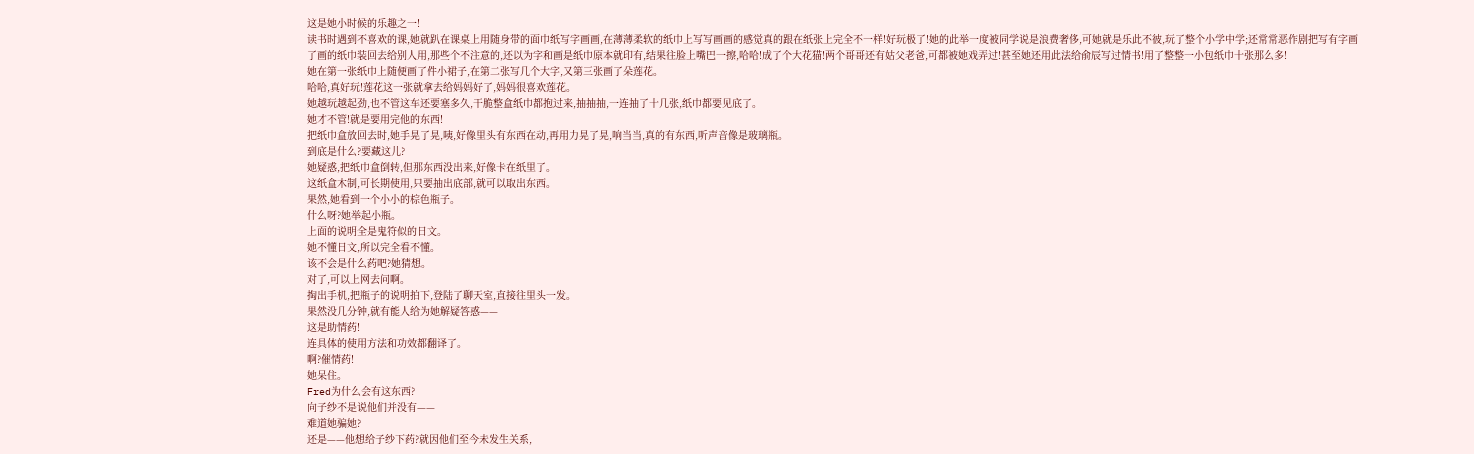这是她小时候的乐趣之一!
读书时遇到不喜欢的课,她就趴在课桌上用随身带的面巾纸写字画画,在薄薄柔软的纸巾上写写画画的感觉真的跟在纸张上完全不一样!好玩极了!她的此举一度被同学说是浪费奢侈,可她就是乐此不彼,玩了整个小学中学;还常常恶作剧把写有字画了画的纸巾装回去给别人用,那些个不注意的,还以为字和画是纸巾原本就印有,结果往脸上嘴巴一擦,哈哈!成了个大花猫!两个哥哥还有姑父老爸,可都被她戏弄过!甚至她还用此法给俞辰写过情书!用了整整一小包纸巾十张那么多!
她在第一张纸巾上随便画了件小裙子,在第二张写几个大字,又第三张画了朵莲花。
哈哈,真好玩!莲花这一张就拿去给妈妈好了,妈妈很喜欢莲花。
她越玩越起劲,也不管这车还要塞多久,干脆整盒纸巾都抱过来,抽抽抽,一连抽了十几张,纸巾都要见底了。
她才不管!就是要用完他的东西!
把纸巾盒放回去时,她手晃了晃,咦,好像里头有东西在动,再用力晃了晃,响当当,真的有东西,听声音像是玻璃瓶。
到底是什么?要藏这儿?
她疑惑,把纸巾盒倒转,但那东西没出来,好像卡在纸里了。
这纸盒木制,可长期使用,只要抽出底部,就可以取出东西。
果然,她看到一个小小的棕色瓶子。
什么呀?她举起小瓶。
上面的说明全是鬼符似的日文。
她不懂日文,所以完全看不懂。
该不会是什么药吧?她猜想。
对了,可以上网去问啊。
掏出手机,把瓶子的说明拍下,登陆了聊天室,直接往里头一发。
果然没几分钟,就有能人给为她解疑答惑——
这是助情药!
连具体的使用方法和功效都翻译了。
啊?催情药!
她呆住。
Fred为什么会有这东西?
向子纱不是说他们并没有——
难道她骗她?
还是——他想给子纱下药?就因他们至今未发生关系,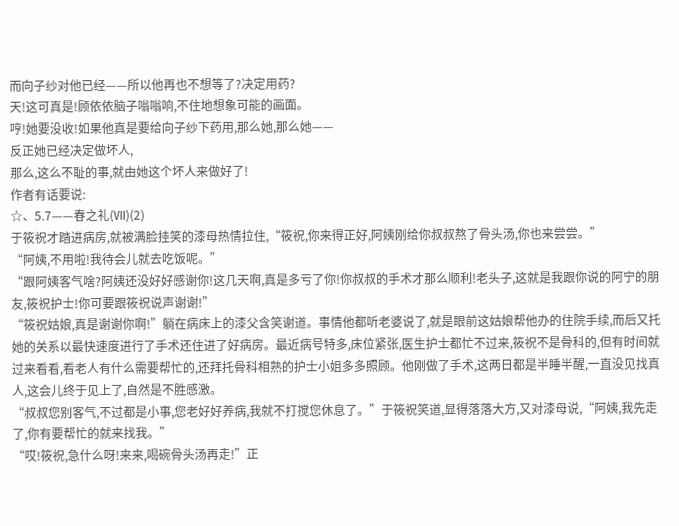而向子纱对他已经——所以他再也不想等了?决定用药?
天!这可真是!顾依依脑子嗡嗡响,不住地想象可能的画面。
哼!她要没收!如果他真是要给向子纱下药用,那么她,那么她——
反正她已经决定做坏人,
那么,这么不耻的事,就由她这个坏人来做好了!
作者有话要说:
☆、5.7——春之礼(Ⅶ)(2)
于筱祝才踏进病房,就被满脸挂笑的漆母热情拉住,“筱祝,你来得正好,阿姨刚给你叔叔熬了骨头汤,你也来尝尝。”
“阿姨,不用啦!我待会儿就去吃饭呢。”
“跟阿姨客气啥?阿姨还没好好感谢你!这几天啊,真是多亏了你!你叔叔的手术才那么顺利!老头子,这就是我跟你说的阿宁的朋友,筱祝护士!你可要跟筱祝说声谢谢!”
“筱祝姑娘,真是谢谢你啊!”躺在病床上的漆父含笑谢道。事情他都听老婆说了,就是眼前这姑娘帮他办的住院手续,而后又托她的关系以最快速度进行了手术还住进了好病房。最近病号特多,床位紧张,医生护士都忙不过来,筱祝不是骨科的,但有时间就过来看看,看老人有什么需要帮忙的,还拜托骨科相熟的护士小姐多多照顾。他刚做了手术,这两日都是半睡半醒,一直没见找真人,这会儿终于见上了,自然是不胜感激。
“叔叔您别客气,不过都是小事,您老好好养病,我就不打搅您休息了。”于筱祝笑道,显得落落大方,又对漆母说,“阿姨,我先走了,你有要帮忙的就来找我。”
“哎!筱祝,急什么呀!来来,喝碗骨头汤再走!”正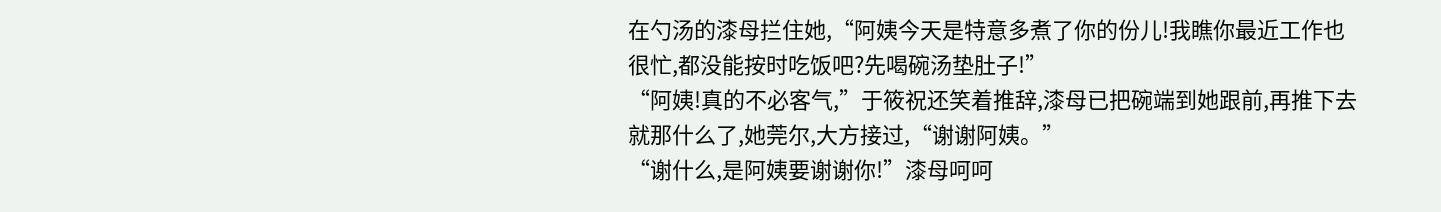在勺汤的漆母拦住她,“阿姨今天是特意多煮了你的份儿!我瞧你最近工作也很忙,都没能按时吃饭吧?先喝碗汤垫肚子!”
“阿姨!真的不必客气,”于筱祝还笑着推辞,漆母已把碗端到她跟前,再推下去就那什么了,她莞尔,大方接过,“谢谢阿姨。”
“谢什么,是阿姨要谢谢你!”漆母呵呵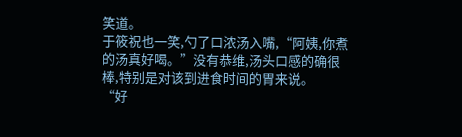笑道。
于筱祝也一笑,勺了口浓汤入嘴,“阿姨,你煮的汤真好喝。”没有恭维,汤头口感的确很棒,特别是对该到进食时间的胃来说。
“好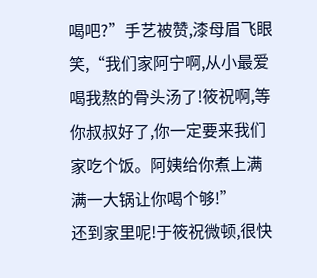喝吧?”手艺被赞,漆母眉飞眼笑,“我们家阿宁啊,从小最爱喝我熬的骨头汤了!筱祝啊,等你叔叔好了,你一定要来我们家吃个饭。阿姨给你煮上满满一大锅让你喝个够!”
还到家里呢!于筱祝微顿,很快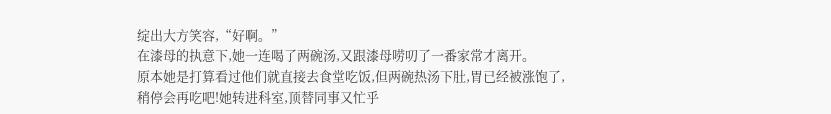绽出大方笑容,“好啊。”
在漆母的执意下,她一连喝了两碗汤,又跟漆母唠叨了一番家常才离开。
原本她是打算看过他们就直接去食堂吃饭,但两碗热汤下肚,胃已经被涨饱了,稍停会再吃吧!她转进科室,顶替同事又忙乎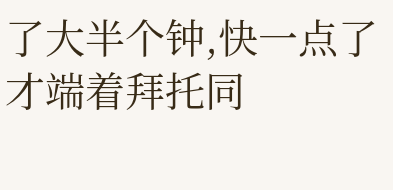了大半个钟,快一点了才端着拜托同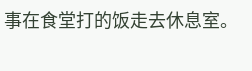事在食堂打的饭走去休息室。